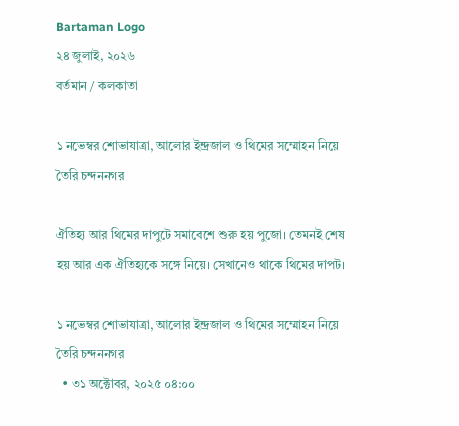Bartaman Logo
২৪ জুলাই, ২০২৬
বর্তমান / কলকাতা

১ নভেম্বর শোভাযাত্রা, আলোর ইন্দ্রজাল ও থিমের সম্মোহন নিয়ে তৈরি চন্দননগর

ঐতিহ্য আর থিমের দাপুটে সমাবেশে শুরু হয় পুজো। তেমনই শেষ হয় আর এক ঐতিহ্যকে সঙ্গে নিয়ে। সেখানেও থাকে থিমের দাপট।

১ নভেম্বর শোভাযাত্রা, আলোর ইন্দ্রজাল ও থিমের সম্মোহন নিয়ে তৈরি চন্দননগর
  • ৩১ অক্টোবর, ২০২৫ ০৪:০০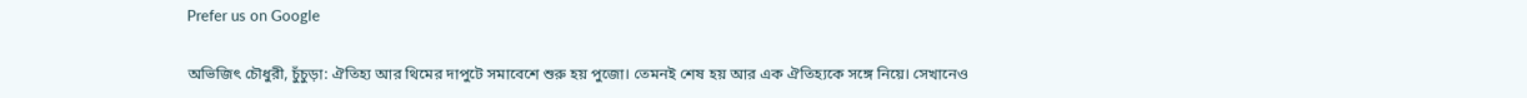Prefer us on Google

অভিজিৎ চৌধুরী, চুঁচুড়া: ঐতিহ্য আর থিমের দাপুটে সমাবেশে শুরু হয় পুজো। তেমনই শেষ হয় আর এক ঐতিহ্যকে সঙ্গে নিয়ে। সেখানেও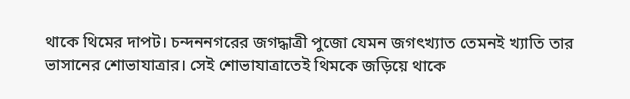থাকে থিমের দাপট। চন্দননগরের জগদ্ধাত্রী পুজো যেমন জগৎখ্যাত তেমনই খ্যাতি তার ভাসানের শোভাযাত্রার। সেই শোভাযাত্রাতেই থিমকে জড়িয়ে থাকে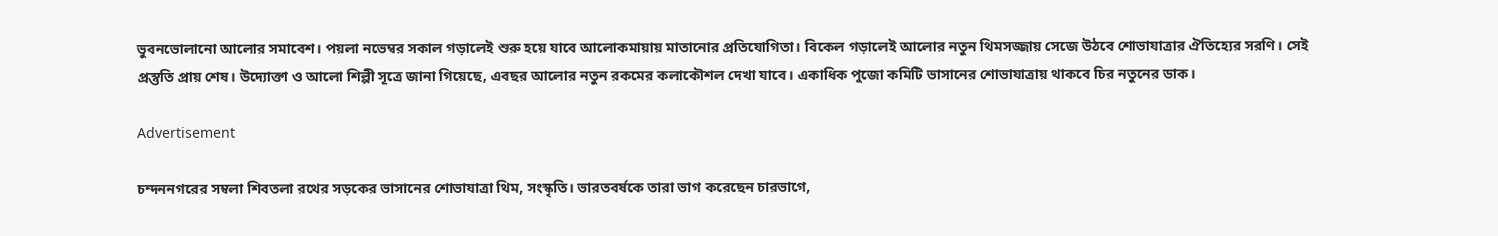ভুবনভোলানো আলোর সমাবেশ। পয়লা নভেম্বর সকাল গড়ালেই শুরু হয়ে যাবে আলোকমায়ায় মাতানোর প্রতিযোগিতা। বিকেল গড়ালেই আলোর নতুন থিমসজ্জায় সেজে উঠবে শোভাযাত্রার ঐতিহ্যের সরণি। সেই প্রস্তুতি প্রায় শেষ। উদ্যোক্তা ও আলো শিল্পী সূত্রে জানা গিয়েছে, এবছর আলোর নতুন রকমের কলাকৌশল দেখা যাবে। একাধিক পুজো কমিটি ভাসানের শোভাযাত্রায় থাকবে চির নতুনের ডাক।

Advertisement

চন্দননগরের সম্বলা শিবতলা রথের সড়কের ভাসানের শোভাযাত্রা থিম, সংস্কৃতি। ভারতবর্ষকে তারা ভাগ করেছেন চারভাগে,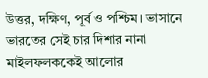উত্তর, দক্ষিণ, পূর্ব ও পশ্চিম। ভাসানে ভারতের সেই চার দিশার নানা মাইলফলককেই আলোর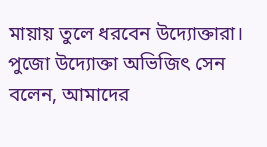মায়ায় তুলে ধরবেন উদ্যোক্তারা। পুজো উদ্যোক্তা অভিজিৎ সেন বলেন, আমাদের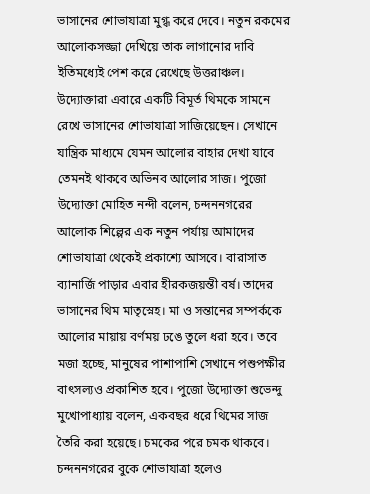ভাসানের শোভাযাত্রা মুগ্ধ করে দেবে। নতুন রকমের আলোকসজ্জা দেখিয়ে তাক লাগানোর দাবি ইতিমধ্যেই পেশ করে রেখেছে উত্তরাঞ্চল। উদ্যোক্তারা এবারে একটি বিমূর্ত থিমকে সামনে রেখে ভাসানের শোভাযাত্রা সাজিয়েছেন। সেখানে যান্ত্রিক মাধ্যমে যেমন আলোর বাহার দেখা যাবে তেমনই থাকবে অভিনব আলোর সাজ। পুজো উদ্যোক্তা মোহিত নন্দী বলেন, চন্দননগরের আলোক শিল্পের এক নতুন পর্যায় আমাদের শোভাযাত্রা থেকেই প্রকাশ্যে আসবে। বারাসাত ব্যানার্জি পাড়ার এবার হীরকজয়ন্তী বর্ষ। তাদের ভাসানের থিম মাতৃস্নেহ। মা ও সন্তানের সম্পর্ককে আলোর মায়ায় বর্ণময় ঢঙে তুলে ধরা হবে। তবে মজা হচ্ছে, মানুষের পাশাপাশি সেখানে পশুপক্ষীর বাৎসল্যও প্রকাশিত হবে। পুজো উদ্যোক্তা শুভেন্দু মুখোপাধ্যায় বলেন, একবছর ধরে থিমের সাজ তৈরি করা হয়েছে। চমকের পরে চমক থাকবে। চন্দননগরের বুকে শোভাযাত্রা হলেও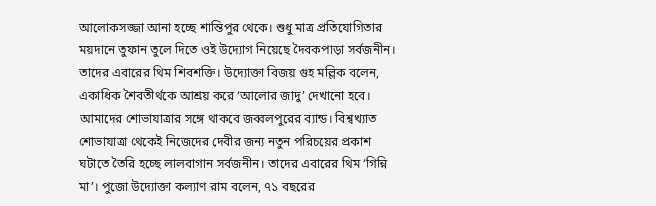আলোকসজ্জা আনা হচ্ছে শান্তিপুর থেকে। শুধু মাত্র প্রতিযোগিতার ময়দানে তুফান তুলে দিতে ওই উদ্যোগ নিয়েছে দৈবকপাড়া সর্বজনীন। তাদের এবারের থিম শিবশক্তি। উদ্যোক্তা বিজয় গুহ মল্লিক বলেন, একাধিক শৈবতীর্থকে আশ্রয় করে ‘আলোর জাদু’ দেখানো হবে। আমাদের শোভাযাত্রার সঙ্গে থাকবে জব্বলপুরের ব্যান্ড। বিশ্বখ্যাত শোভাযাত্রা থেকেই নিজেদের দেবীর জন্য নতুন পরিচয়ের প্রকাশ ঘটাতে তৈরি হচ্ছে লালবাগান সর্বজনীন। তাদের এবারের থিম ‘গিন্নি মা’। পুজো উদ্যোক্তা কল্যাণ রাম বলেন, ৭১ বছরের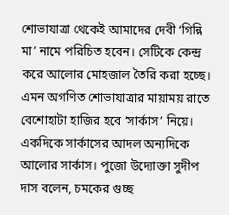শোভাযাত্রা থেকেই আমাদের দেবী ‘গিন্নি মা’ নামে পরিচিত হবেন। সেটিকে কেন্দ্র করে আলোর মোহজাল তৈরি করা হচ্ছে। এমন অগণিত শোভাযাত্রার মায়াময় রাতে বেশোহাটা হাজির হবে ‘সার্কাস’ নিয়ে।
একদিকে সার্কাসের আদল অন্যদিকে আলোর সার্কাস। পুজো উদ্যোক্তা সুদীপ দাস বলেন, চমকের গুচ্ছ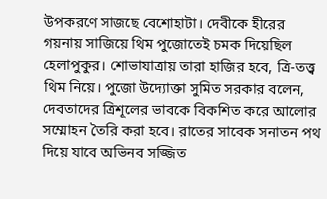উপকরণে সাজছে বেশোহাটা। দেবীকে হীরের গয়নায় সাজিয়ে থিম পুজোতেই চমক দিয়েছিল হেলাপুকুর। শোভাযাত্রায় তারা হাজির হবে, ত্রি-তত্ত্ব থিম নিয়ে। পুজো উদ্যোক্তা সুমিত সরকার বলেন, দেবতাদের ত্রিশূলের ভাবকে বিকশিত করে আলোর সম্মোহন তৈরি করা হবে। রাতের সাবেক সনাতন পথ দিয়ে যাবে অভিনব সজ্জিত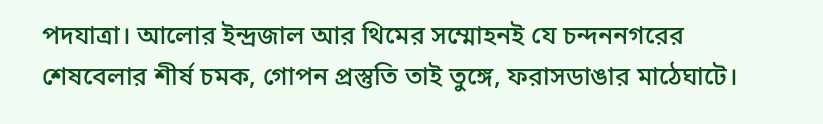পদযাত্রা। আলোর ইন্দ্রজাল আর থিমের সম্মোহনই যে চন্দননগরের শেষবেলার শীর্ষ চমক, গোপন প্রস্তুতি তাই তুঙ্গে, ফরাসডাঙার মাঠেঘাটে।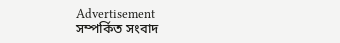Advertisement
সম্পর্কিত সংবাদ